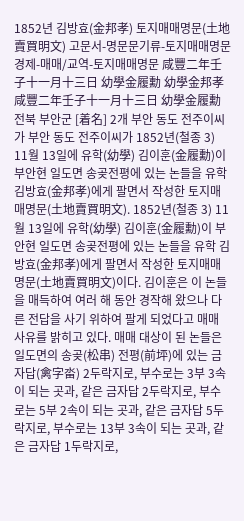1852년 김방효(金邦孝) 토지매매명문(土地賣買明文) 고문서-명문문기류-토지매매명문 경제-매매/교역-토지매매명문 咸豐二年壬子十一月十三日 幼學金履勳 幼學金邦孝 咸豐二年壬子十一月十三日 幼學金履勳 전북 부안군 [着名] 2개 부안 동도 전주이씨가 부안 동도 전주이씨가 1852년(철종 3) 11월 13일에 유학(幼學) 김이훈(金履勳)이 부안현 일도면 송곶전평에 있는 논들을 유학 김방효(金邦孝)에게 팔면서 작성한 토지매매명문(土地賣買明文). 1852년(철종 3) 11월 13일에 유학(幼學) 김이훈(金履勳)이 부안현 일도면 송곶전평에 있는 논들을 유학 김방효(金邦孝)에게 팔면서 작성한 토지매매명문(土地賣買明文)이다. 김이훈은 이 논들을 매득하여 여러 해 동안 경작해 왔으나 다른 전답을 사기 위하여 팔게 되었다고 매매 사유를 밝히고 있다. 매매 대상이 된 논들은 일도면의 송곶(松串) 전평(前坪)에 있는 금자답(禽字畓) 2두락지로, 부수로는 3부 3속이 되는 곳과, 같은 금자답 2두락지로, 부수로는 5부 2속이 되는 곳과, 같은 금자답 5두락지로, 부수로는 13부 3속이 되는 곳과, 같은 금자답 1두락지로,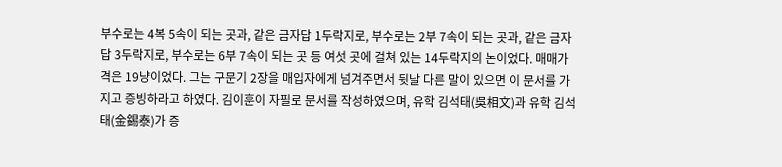부수로는 4복 5속이 되는 곳과, 같은 금자답 1두락지로, 부수로는 2부 7속이 되는 곳과, 같은 금자답 3두락지로, 부수로는 6부 7속이 되는 곳 등 여섯 곳에 걸쳐 있는 14두락지의 논이었다. 매매가격은 19냥이었다. 그는 구문기 2장을 매입자에게 넘겨주면서 뒷날 다른 말이 있으면 이 문서를 가지고 증빙하라고 하였다. 김이훈이 자필로 문서를 작성하였으며, 유학 김석태(吳相文)과 유학 김석태(金錫泰)가 증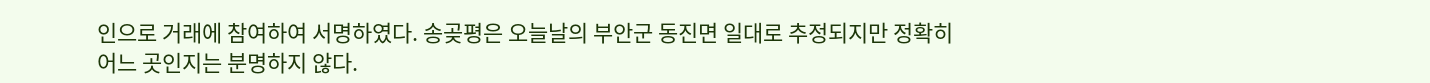인으로 거래에 참여하여 서명하였다. 송곶평은 오늘날의 부안군 동진면 일대로 추정되지만 정확히 어느 곳인지는 분명하지 않다.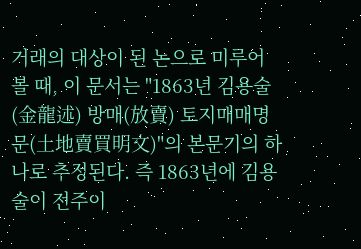거래의 대상이 된 논으로 미루어 볼 때, 이 문서는 "1863년 김용술(金龍述) 방매(放賣) 토지매매명문(土地賣買明文)"의 본문기의 하나로 추정된다. 즉 1863년에 김용술이 전주이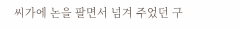씨가에 논을 팔면서 넘겨 주었던 구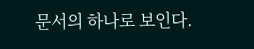문서의 하나로 보인다.